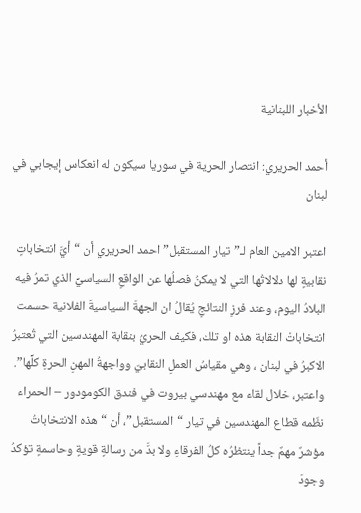الأخبار اللبنانية

أحمد الحريري: انتصار الحرية في سوريا سيكون له انعكاس إيجابي في لبنان

اعتبر الامين العام لـ”تيار المستقبل” احمد الحريري أن “أيَّ انتخاباتٍ نقابيةٍ لها دلالاتُها التي لا يمكنُ فصلُها عن الواقعِ السياسيِّ الذي تمرُ فيه البلادُ اليوم، وعند فرزِ النتائجِ يُقالُ ان الجهةَ السياسيةَ الفلانية حسمت انتخاباتْ النقابة هذه او تلك، فكيف الحريُ بنقابة المهندسين التي تُعتبرُ الاكبرُ في لبنان ، وهي مقياسُ العملِ النقابيّ وواجهةُ المهنِ الحرةِ كلِّها”.
واعتبر، خلال لقاء مع مهندسي بيروت في فندق الكومودور – الحمراء نظّمه قطاع المهندسين في تيار “المستقبل”، أن “هذه الانتخاباتُ مؤشرٌ مهمٌ جداً ينتظرُه كلُ الفرقاءِ ولا بدَّ من رسالةٍ قويةٍ وحاسمةٍ تؤكدُ وجودَ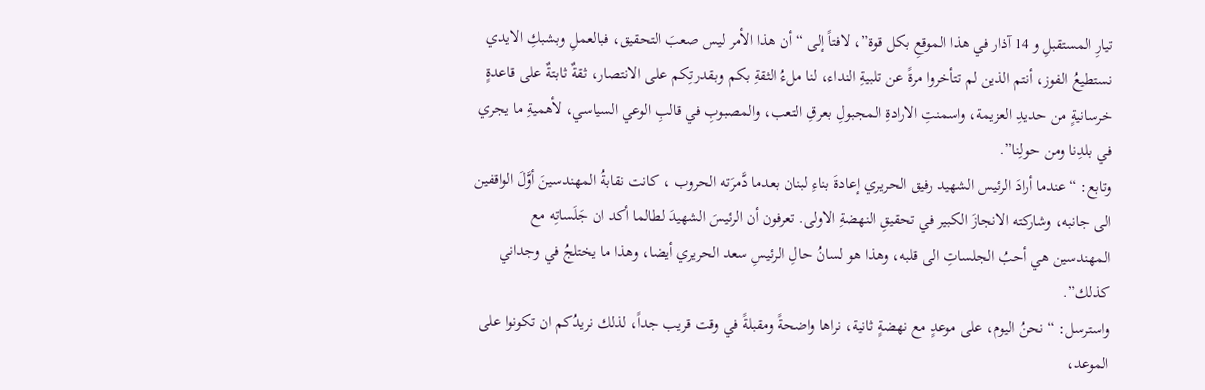تيارِ المستقبلِ و 14 آذار في هذا الموقعِ بكل قوة”، لافتاً إلى “أن هذا الأمر ليس صعبَ التحقيق، فبالعملِ وبشبكِ الايدي نستطيعُ الفوز، أنتم الذين لم تتأخروا مرةً عن تلبيةِ النداء، لنا ملءُ الثقةِ بكم وبقدرتِكم على الانتصار، ثقةٌ ثابتةٌ على قاعدةٍ خرسانيةٍ من حديدِ العزيمة، واسمنتِ الارادةِ المجبولِ بعرقِ التعب، والمصبوبِ في قالبِ الوعي السياسي، لأهميةِ ما يجري في بلدِنا ومن حولِنا”.
وتابع: “عندما أرادَ الرئيس الشهيد رفيق الحريري إعادةَ بناءِ لبنان بعدما دَّمرَته الحروب ، كانت نقابةُ المهندسينَ أوَّلَ الواقفين الى جانبه، وشاركته الانجازَ الكبير في تحقيقِ النهضةِ الاولى. تعرفون أن الرئيسَ الشهيدَ لطالما أكد ان جَلَساتِه مع المهندسين هي أحبُ الجلساتِ الى قلبه، وهذا هو لسانُ حالِ الرئيسِ سعد الحريري أيضا، وهذا ما يختلجُ في وجداني كذلك”.
واسترسل: “نحنُ اليوم، على موعدٍ مع نهضةٍ ثانية، نراها واضحةً ومقبلةً في وقت قريب جداً، لذلك نريدُكم ان تكونوا على الموعد،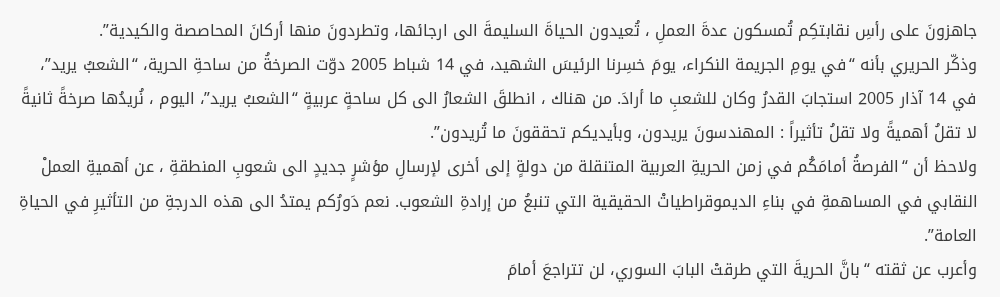جاهزونَ على رأسِ نقابتكِم تُمسكون عدةَ العملِ ، تُعيدون الحياةَ السليمةَ الى ارجائها، وتطردونَ منها أركانَ المحاصصة والكيدية”.
وذكّر الحريري بأنه “في يومِ الجريمة النكراء، يومَ خسِرنا الرئيسَ الشهيد، في 14 شباط 2005 دوّت الصرخةُ من ساحةِ الحرية، “الشعبُ يريد”، في 14 آذار 2005 استجابَ القدرُ وكان للشعبِ ما أرادَ. من هناك ، انطلقَ الشعارُ الى كل ساحةٍ عربيةٍ “الشعبُ يريد”، اليوم ، نُريدُها صرخةً ثانيةً لا تقلُ أهميةً ولا تقلُ تأثيراً : المهندسونَ يريدون، وبأيديكم تحققونَ ما تُريدون”.
ولاحظ أن “الفرصةُ أمامَكُم في زمن الحريةِ العربية المتنقلة من دولةٍ إلى أخرى لإرسالِ مؤشرٍ جديدٍ الى شعوبِ المنطقةِ ، عن أهميةِ العملْ النقابي في المساهمةِ في بناءِ الديموقراطياتْ الحقيقية التي تنبعُ من إرادةِ الشعوب. نعم دَورُكم يمتدُ الى هذه الدرجةِ من التأثيرِ في الحياةِ العامة”.
وأعرب عن ثقته “بانَّ الحريةَ التي طرقتْ البابَ السوري، لن تتراجعَ أمامَ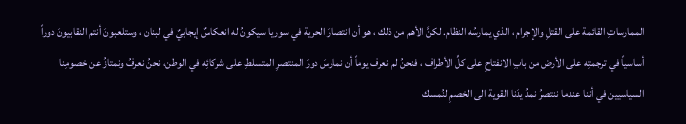الممارساتِ القائمة على القتلِ والإجرام ، الذي يمارسُه النظام. لكنَّ الأهم من ذلك ، هو أن انتصارَ الحرية في سوريا سيكونُ له انعكاسٌ إيجابيٌ في لبنان ، وستلعبونَ أنتم النقابيونَ دوراً أساسياً في ترجمتِه على الأرض من بابِ الانفتاحِ على كلِّ الأطراف ، فنحنُ لم نعرف يوماً أن نمارسَ دورَ المنتصرِ المتسلطِ على شركائِه في الوطن، نحنُ نعرفُ ونمتازُ عن خصومِنا السياسيين في أننا عندما ننتصرُ نمدُ يدَنا القوية الى الخصمِ لنُمسك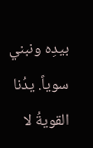بيدِه ونبني سوياً. يدُنا القويةُ لا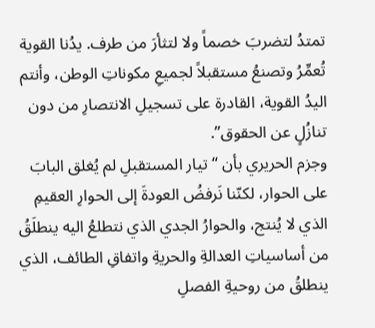تمتدُ لتضربَ خصماً ولا لتثأرَ من طرف. يدُنا القوية تُعمِّرُ وتصنعُ مستقبلاً لجميعِ مكوناتِ الوطن، وأنتم اليدُ القوية، القادرة على تسجيلِ الانتصارِ من دون تنازُلٍ عن الحقوق”.
وجزم الحريري بأن “تيار المستقبلِ لم يُغلق البابَ على الحوار، لكنّنا نَرفضُ العودةَ إلى الحوارِ العقيمِ الذي لا يُنتج، والحوارُ الجدي الذي نتطلعُ اليه ينطلَقُ من أساسياتِ العدالةِ والحريةِ واتفاقِ الطائف، الذي ينطلقُ من روحيةِ الفصلِ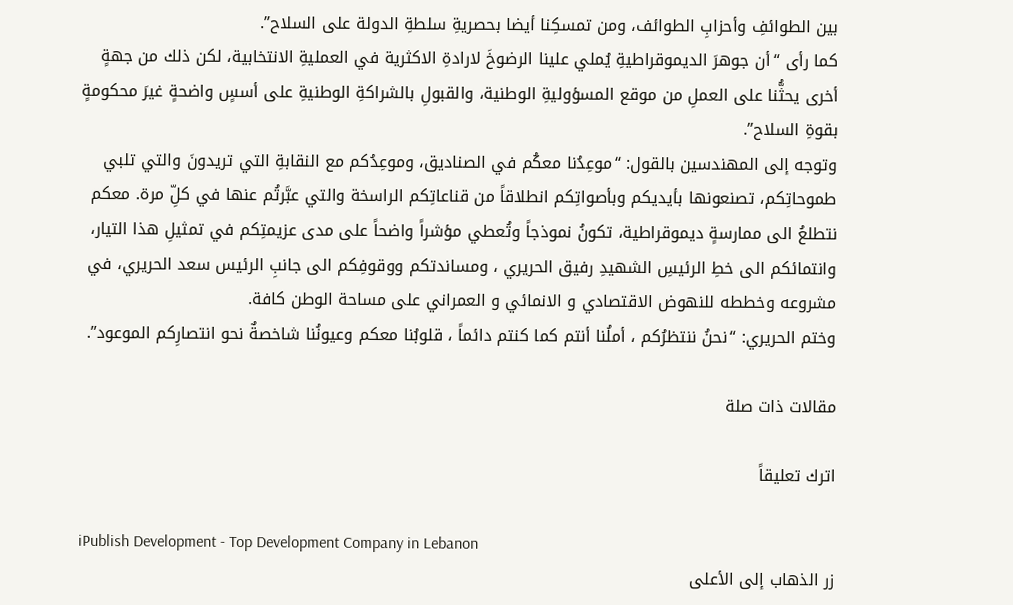بين الطوائفِ وأحزابِ الطوائف، ومن تمسكِنا أيضا بحصريةِ سلطةِ الدولة على السلاح”.
كما رأى “أن جوهرَ الديموقراطيةِ يُملي علينا الرضوخَ لارادةِ الاكثرية في العمليةِ الانتخابية، لكن ذلك من جهةٍ أخرى يحثُّنا على العملِ من موقع المسؤوليةِ الوطنية، والقبولِ بالشراكةِ الوطنيةِ على أسسٍ واضحةٍ غيرَ محكومةٍ بقوةِ السلاح”.
وتوجه إلى المهندسين بالقول: “موعِدُنا معكُم في الصناديق، وموعِدُكم مع النقابةِ التي تريدونَ والتي تلبي طموحاتِكم، تصنعونها بأيديكم وبأصواتِكم انطلاقاً من قناعاتِكم الراسخة والتي عبَّرتُم عنها في كلِّ مرة. معكم نتطلعُ الى ممارسةٍ ديموقراطية، تكونُ نموذجاً وتُعطي مؤشراً واضحاً على مدى عزيمتِكم في تمثيلِ هذا التيار، وانتمائكم الى خطِ الرئيسِ الشهيدِ رفيق الحريري ، ومساندتكم ووقوفِكم الى جانبِ الرئيس سعد الحريري، في مشروعه وخططه للنهوض الاقتصادي و الانمائي و العمراني على مساحة الوطن كافة.
وختم الحريري: “نحنُ ننتظرُكم ، أملُنا أنتم كما كنتم دائماً ، قلوبُنا معكم وعيونُنا شاخصةٌ نحو انتصارِكم الموعود”.

مقالات ذات صلة

اترك تعليقاً

iPublish Development - Top Development Company in Lebanon
زر الذهاب إلى الأعلى